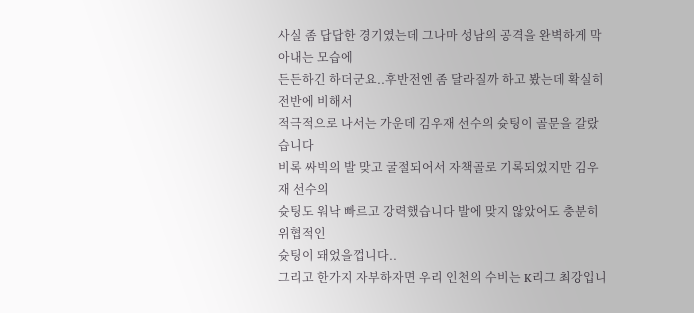사실 좀 답답한 경기였는데 그나마 성남의 공격을 완벽하게 막아내는 모습에
든든하긴 하더군요..후반전엔 좀 달라질까 하고 봤는데 확실히 전반에 비해서
적극적으로 나서는 가운데 김우재 선수의 슛팅이 골문을 갈랐습니다
비록 싸빅의 발 맞고 굴절되어서 자책골로 기록되었지만 김우재 선수의
슛팅도 워낙 빠르고 강력했습니다 발에 맞지 않았어도 충분히 위협적인
슛팅이 돼었을껍니다..
그리고 한가지 자부하자면 우리 인천의 수비는 K리그 최강입니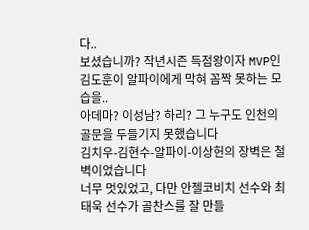다..
보셨습니까? 작년시즌 득점왕이자 MVP인 김도훈이 알파이에게 막혀 꼼짝 못하는 모습을..
아데마? 이성남? 하리? 그 누구도 인천의 골문을 두들기지 못했습니다
김치우-김현수-알파이-이상헌의 장벽은 철벽이었습니다
너무 멋있었고, 다만 안젤코비치 선수와 최태욱 선수가 골찬스를 잘 만들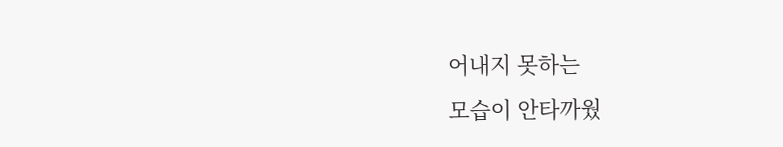어내지 못하는
모습이 안타까웠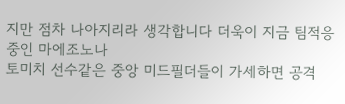지만 점차 나아지리라 생각합니다 더욱이 지금 팀적응중인 마에조노나
토미치 선수같은 중앙 미드필더들이 가세하면 공격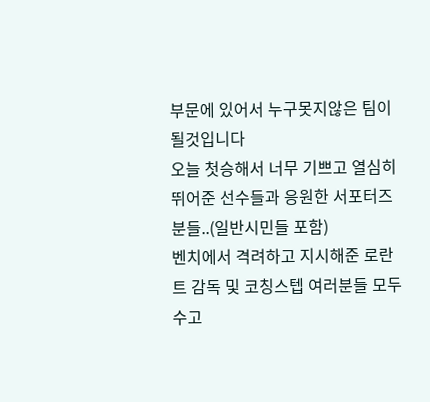부문에 있어서 누구못지않은 팀이
될것입니다
오늘 첫승해서 너무 기쁘고 열심히 뛰어준 선수들과 응원한 서포터즈분들..(일반시민들 포함)
벤치에서 격려하고 지시해준 로란트 감독 및 코칭스텝 여러분들 모두 수고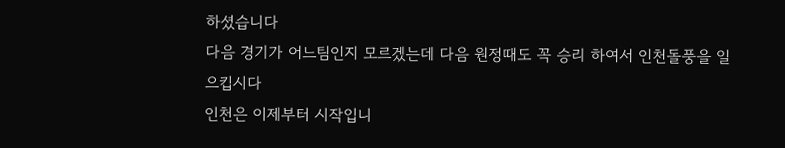하셨습니다
다음 경기가 어느팀인지 모르겠는데 다음 원정때도 꼭 승리 하여서 인천돌풍을 일으킵시다
인천은 이제부터 시작입니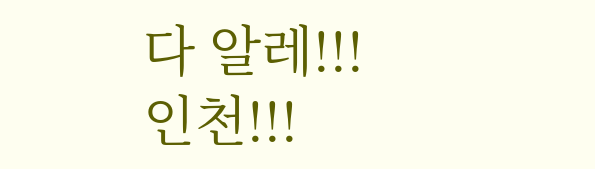다 알레!!!인천!!!